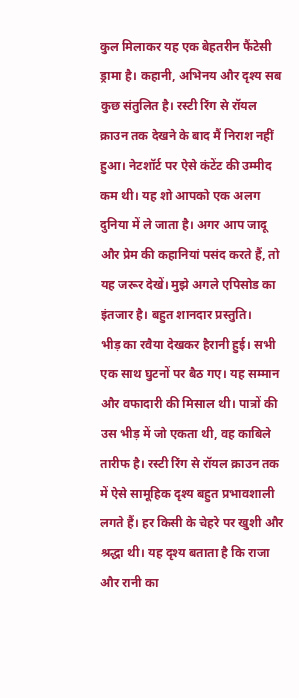कुल मिलाकर यह एक बेहतरीन फैंटेसी ड्रामा है। कहानी, अभिनय और दृश्य सब कुछ संतुलित है। रस्टी रिंग से रॉयल क्राउन तक देखने के बाद मैं निराश नहीं हुआ। नेटशॉर्ट पर ऐसे कंटेंट की उम्मीद कम थी। यह शो आपको एक अलग दुनिया में ले जाता है। अगर आप जादू और प्रेम की कहानियां पसंद करते हैं, तो यह जरूर देखें। मुझे अगले एपिसोड का इंतजार है। बहुत शानदार प्रस्तुति।
भीड़ का रवैया देखकर हैरानी हुई। सभी एक साथ घुटनों पर बैठ गए। यह सम्मान और वफादारी की मिसाल थी। पात्रों की उस भीड़ में जो एकता थी, वह काबिले तारीफ है। रस्टी रिंग से रॉयल क्राउन तक में ऐसे सामूहिक दृश्य बहुत प्रभावशाली लगते हैं। हर किसी के चेहरे पर खुशी और श्रद्धा थी। यह दृश्य बताता है कि राजा और रानी का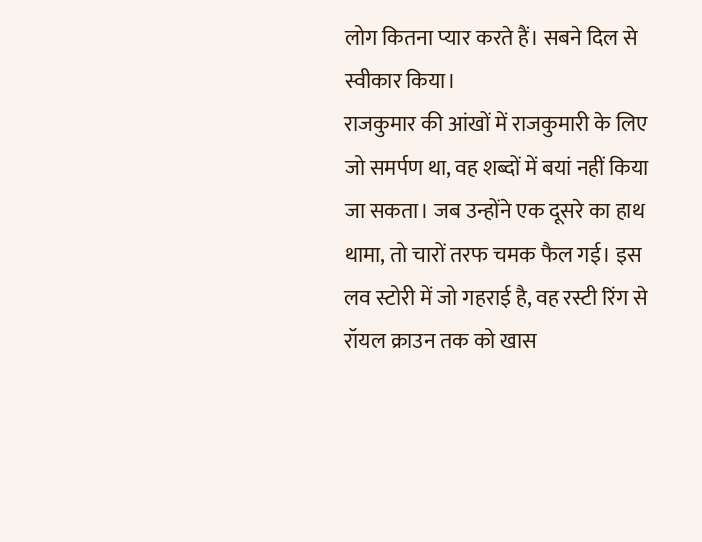लोग कितना प्यार करते हैं। सबने दिल से स्वीकार किया।
राजकुमार की आंखों में राजकुमारी के लिए जो समर्पण था, वह शब्दों में बयां नहीं किया जा सकता। जब उन्होंने एक दूसरे का हाथ थामा, तो चारों तरफ चमक फैल गई। इस लव स्टोरी में जो गहराई है, वह रस्टी रिंग से रॉयल क्राउन तक को खास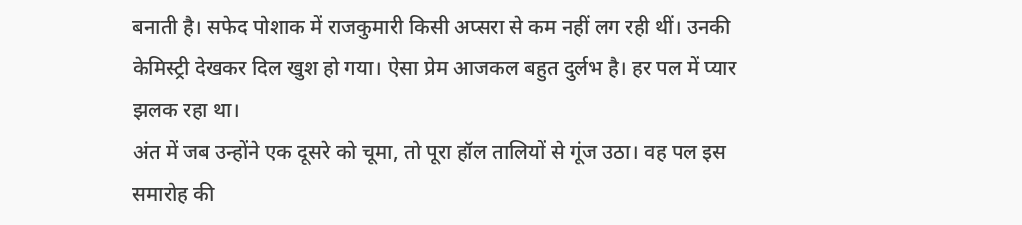बनाती है। सफेद पोशाक में राजकुमारी किसी अप्सरा से कम नहीं लग रही थीं। उनकी केमिस्ट्री देखकर दिल खुश हो गया। ऐसा प्रेम आजकल बहुत दुर्लभ है। हर पल में प्यार झलक रहा था।
अंत में जब उन्होंने एक दूसरे को चूमा, तो पूरा हॉल तालियों से गूंज उठा। वह पल इस समारोह की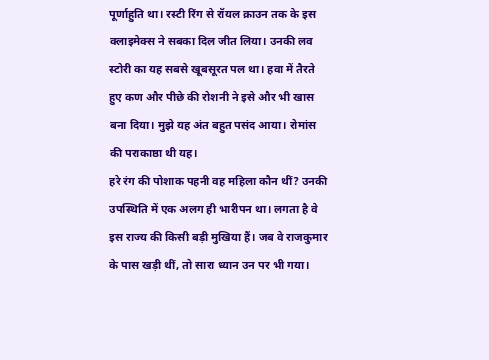पूर्णाहुति था। रस्टी रिंग से रॉयल क्राउन तक के इस क्लाइमेक्स ने सबका दिल जीत लिया। उनकी लव स्टोरी का यह सबसे खूबसूरत पल था। हवा में तैरते हुए कण और पीछे की रोशनी ने इसे और भी खास बना दिया। मुझे यह अंत बहुत पसंद आया। रोमांस की पराकाष्ठा थी यह।
हरे रंग की पोशाक पहनी वह महिला कौन थीं? उनकी उपस्थिति में एक अलग ही भारीपन था। लगता है वे इस राज्य की किसी बड़ी मुखिया हैं। जब वे राजकुमार के पास खड़ी थीं, तो सारा ध्यान उन पर भी गया।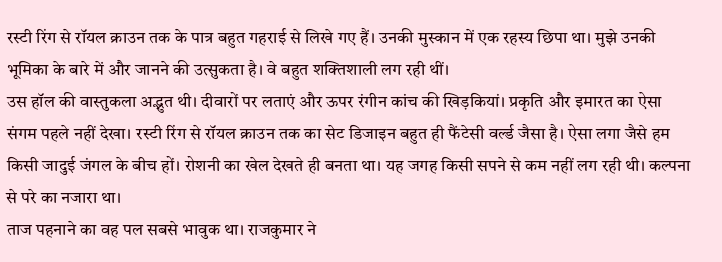रस्टी रिंग से रॉयल क्राउन तक के पात्र बहुत गहराई से लिखे गए हैं। उनकी मुस्कान में एक रहस्य छिपा था। मुझे उनकी भूमिका के बारे में और जानने की उत्सुकता है। वे बहुत शक्तिशाली लग रही थीं।
उस हॉल की वास्तुकला अद्भुत थी। दीवारों पर लताएं और ऊपर रंगीन कांच की खिड़कियां। प्रकृति और इमारत का ऐसा संगम पहले नहीं देखा। रस्टी रिंग से रॉयल क्राउन तक का सेट डिजाइन बहुत ही फैंटेसी वर्ल्ड जैसा है। ऐसा लगा जैसे हम किसी जादुई जंगल के बीच हों। रोशनी का खेल देखते ही बनता था। यह जगह किसी सपने से कम नहीं लग रही थी। कल्पना से परे का नजारा था।
ताज पहनाने का वह पल सबसे भावुक था। राजकुमार ने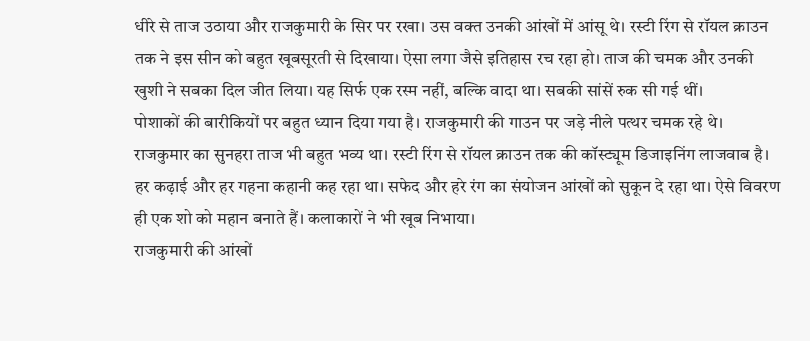धीरे से ताज उठाया और राजकुमारी के सिर पर रखा। उस वक्त उनकी आंखों में आंसू थे। रस्टी रिंग से रॉयल क्राउन तक ने इस सीन को बहुत खूबसूरती से दिखाया। ऐसा लगा जैसे इतिहास रच रहा हो। ताज की चमक और उनकी खुशी ने सबका दिल जीत लिया। यह सिर्फ एक रस्म नहीं, बल्कि वादा था। सबकी सांसें रुक सी गई थीं।
पोशाकों की बारीकियों पर बहुत ध्यान दिया गया है। राजकुमारी की गाउन पर जड़े नीले पत्थर चमक रहे थे। राजकुमार का सुनहरा ताज भी बहुत भव्य था। रस्टी रिंग से रॉयल क्राउन तक की कॉस्ट्यूम डिजाइनिंग लाजवाब है। हर कढ़ाई और हर गहना कहानी कह रहा था। सफेद और हरे रंग का संयोजन आंखों को सुकून दे रहा था। ऐसे विवरण ही एक शो को महान बनाते हैं। कलाकारों ने भी खूब निभाया।
राजकुमारी की आंखों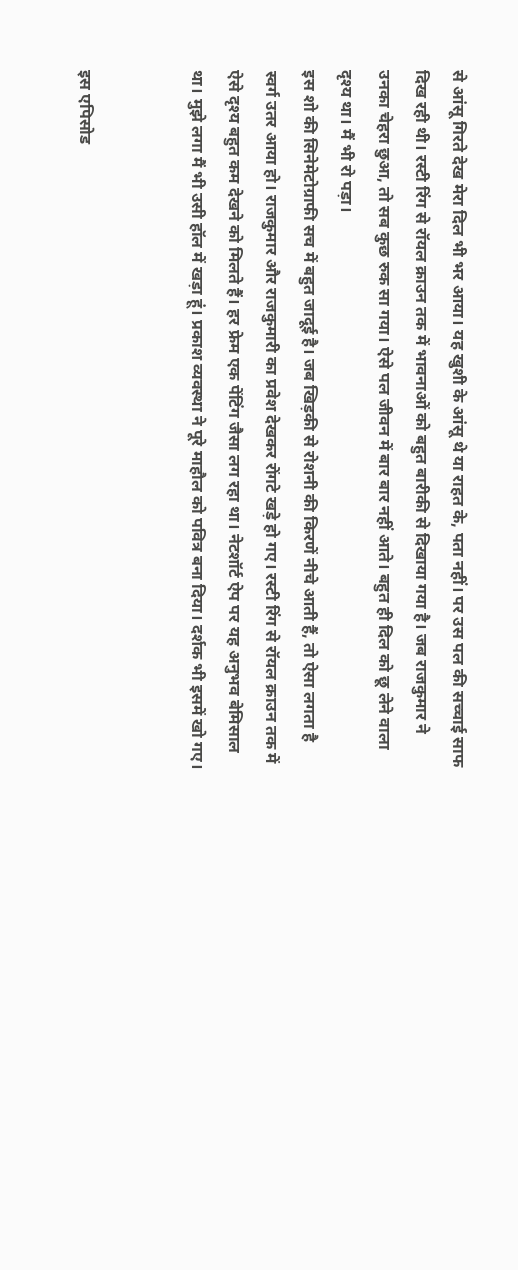से आंसू गिरते देख मेरा दिल भी भर आया। यह खुशी के आंसू थे या राहत के, पता नहीं। पर उस पल की सच्चाई साफ दिख रही थी। रस्टी रिंग से रॉयल क्राउन तक में भावनाओं को बहुत बारीकी से दिखाया गया है। जब राजकुमार ने उनका चेहरा छुआ, तो सब कुछ रुक सा गया। ऐसे पल जीवन में बार बार नहीं आते। बहुत ही दिल को छू लेने वाला दृश्य था। मैं भी रो पड़ा।
इस शो की सिनेमेटोग्राफी सच में बहुत जादूई है। जब खिड़की से रोशनी की किरणें नीचे आती हैं, तो ऐसा लगता है स्वर्ग उतर आया हो। राजकुमार और राजकुमारी का प्रवेश देखकर रोंगटे खड़े हो गए। रस्टी रिंग से रॉयल क्राउन तक में ऐसे दृश्य बहुत कम देखने को मिलते हैं। हर फ्रेम एक पेंटिंग जैसा लग रहा था। नेटशॉर्ट ऐप पर यह अनुभव बेमिसाल था। मुझे लगा मैं भी उसी हॉल में खड़ा हूं। प्रकाश व्यवस्था ने पूरे माहौल को पवित्र बना दिया। दर्शक भी इसमें खो गए।


इस एपिसोड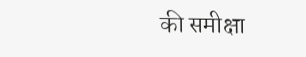की समीक्षा